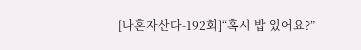[나혼자산다-192회]“혹시 밥 있어요?”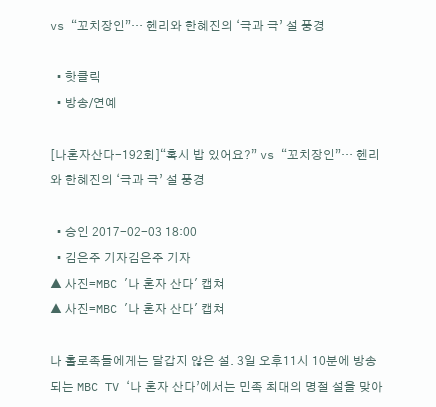vs “꼬치장인”… 헨리와 한혜진의 ‘극과 극’ 설 풍경

  • 핫클릭
  • 방송/연예

[나혼자산다-192회]“혹시 밥 있어요?” vs “꼬치장인”… 헨리와 한혜진의 ‘극과 극’ 설 풍경

  • 승인 2017-02-03 18:00
  • 김은주 기자김은주 기자
▲ 사진=MBC '나 혼자 산다' 캡쳐
▲ 사진=MBC '나 혼자 산다' 캡쳐

나 홀로족들에게는 달갑지 않은 설. 3일 오후11시 10분에 방송되는 MBC TV ‘나 혼자 산다’에서는 민족 최대의 명절 설을 맞아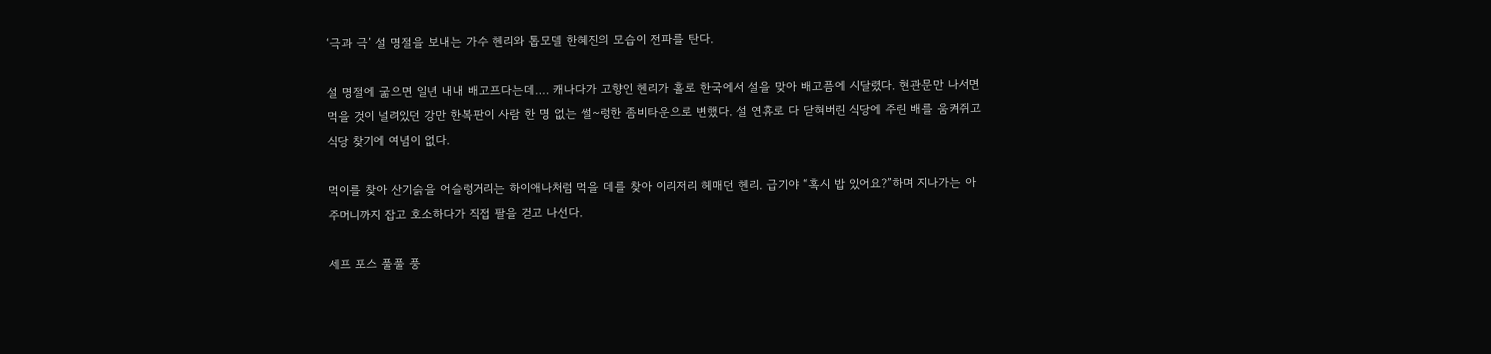‘극과 극’ 설 명절을 보내는 가수 헨리와 톱모델 한혜진의 모습이 전파를 탄다.

설 명절에 굶으면 일년 내내 배고프다는데…. 캐나다가 고향인 헨리가 홀로 한국에서 설을 맞아 배고픔에 시달렸다. 현관문만 나서면 먹을 것이 널려있던 강만 한복판이 사람 한 명 없는 썰~렁한 좀비타운으로 변했다. 설 연휴로 다 닫혀버린 식당에 주린 배를 움켜쥐고 식당 찾기에 여념이 없다.

먹이를 찾아 산기슭을 어슬렁거리는 하이애나처럼 먹을 데를 찾아 이리저리 헤매던 헨리. 급기야 “혹시 밥 있어요?”하며 지나가는 아주머니까지 잡고 호소하다가 직접 팔을 걷고 나선다.

세프 포스 풀풀 풍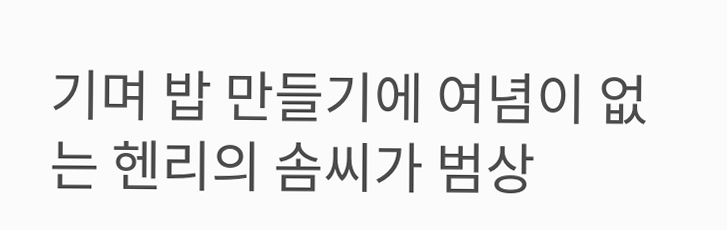기며 밥 만들기에 여념이 없는 헨리의 솜씨가 범상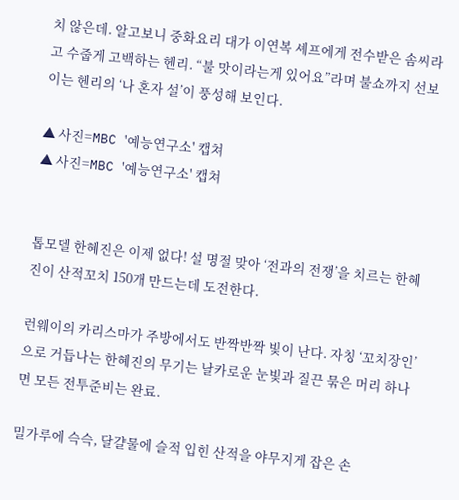치 않은데. 알고보니 중화요리 대가 이연복 셰프에게 전수받은 솜씨라고 수줍게 고백하는 헨리. “불 맛이라는게 있어요”라며 불쇼까지 선보이는 헨리의 ‘나 혼자 설’이 풍성해 보인다.

▲ 사진=MBC '예능연구소' 캡쳐
▲ 사진=MBC '예능연구소' 캡쳐


톱모델 한혜진은 이제 없다! 설 명절 맞아 ‘전과의 전쟁’을 치르는 한혜진이 산적꼬치 150개 만드는데 도전한다.

런웨이의 카리스마가 주방에서도 반짝반짝 빛이 난다. 자칭 ‘꼬치장인’으로 거듭나는 한혜진의 무기는 날카로운 눈빛과 질끈 묶은 머리 하나면 모든 전투준비는 완료.

밀가루에 슥슥, 달걀물에 슬적 입힌 산적을 야무지게 잡은 손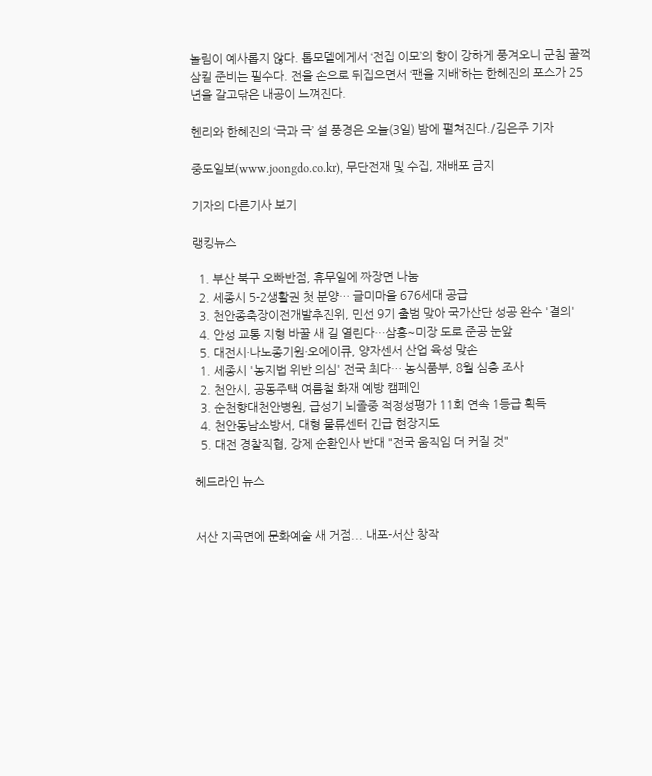놀림이 예사롭지 않다. 톱모델에게서 ‘전집 이모’의 향이 강하게 풍겨오니 군침 꿀꺽 삼킬 준비는 필수다. 전을 손으로 뒤집으면서 ‘팬을 지배’하는 한혜진의 포스가 25년을 갈고닦은 내공이 느껴진다.

헨리와 한혜진의 ‘극과 극’ 설 풍경은 오늘(3일) 밤에 펼쳐진다./김은주 기자

중도일보(www.joongdo.co.kr), 무단전재 및 수집, 재배포 금지

기자의 다른기사 보기

랭킹뉴스

  1. 부산 북구 오빠반점, 휴무일에 짜장면 나눔
  2. 세종시 5-2생활권 첫 분양… 글미마을 676세대 공급
  3. 천안종축장이전개발추진위, 민선 9기 출범 맞아 국가산단 성공 완수 '결의'
  4. 안성 교통 지형 바꿀 새 길 열린다…삼흥~미장 도로 준공 눈앞
  5. 대전시·나노종기원·오에이큐, 양자센서 산업 육성 맞손
  1. 세종시 '농지법 위반 의심' 전국 최다… 농식품부, 8월 심층 조사
  2. 천안시, 공동주택 여름철 화재 예방 캠페인
  3. 순천향대천안병원, 급성기 뇌졸중 적정성평가 11회 연속 1등급 획득
  4. 천안동남소방서, 대형 물류센터 긴급 현장지도
  5. 대전 경찰직협, 강제 순환인사 반대 "전국 움직임 더 커질 것"

헤드라인 뉴스


서산 지곡면에 문화예술 새 거점... 내포-서산 창작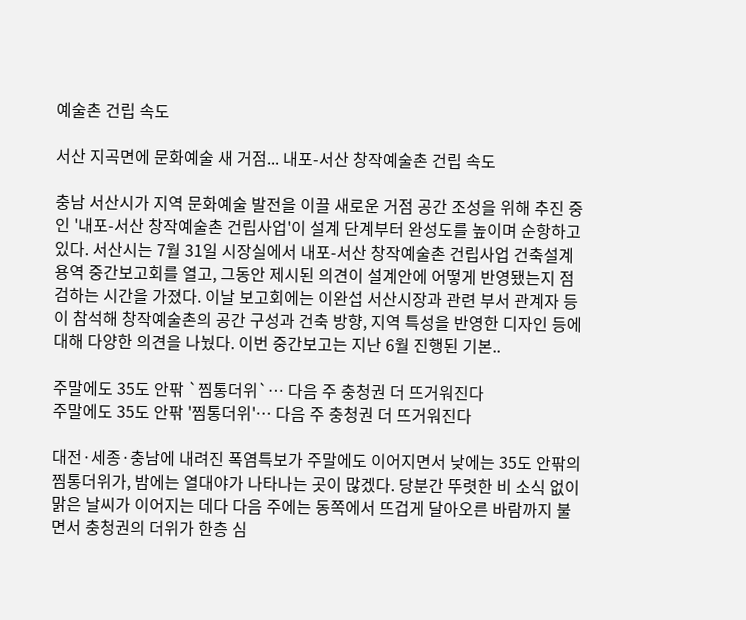예술촌 건립 속도

서산 지곡면에 문화예술 새 거점... 내포-서산 창작예술촌 건립 속도

충남 서산시가 지역 문화예술 발전을 이끌 새로운 거점 공간 조성을 위해 추진 중인 '내포-서산 창작예술촌 건립사업'이 설계 단계부터 완성도를 높이며 순항하고 있다. 서산시는 7월 31일 시장실에서 내포-서산 창작예술촌 건립사업 건축설계 용역 중간보고회를 열고, 그동안 제시된 의견이 설계안에 어떻게 반영됐는지 점검하는 시간을 가졌다. 이날 보고회에는 이완섭 서산시장과 관련 부서 관계자 등이 참석해 창작예술촌의 공간 구성과 건축 방향, 지역 특성을 반영한 디자인 등에 대해 다양한 의견을 나눴다. 이번 중간보고는 지난 6월 진행된 기본..

주말에도 35도 안팎 `찜통더위`… 다음 주 충청권 더 뜨거워진다
주말에도 35도 안팎 '찜통더위'… 다음 주 충청권 더 뜨거워진다

대전·세종·충남에 내려진 폭염특보가 주말에도 이어지면서 낮에는 35도 안팎의 찜통더위가, 밤에는 열대야가 나타나는 곳이 많겠다. 당분간 뚜렷한 비 소식 없이 맑은 날씨가 이어지는 데다 다음 주에는 동쪽에서 뜨겁게 달아오른 바람까지 불면서 충청권의 더위가 한층 심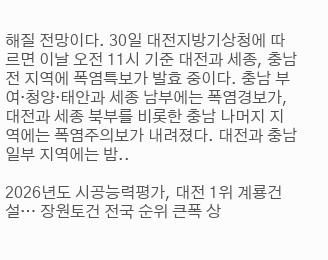해질 전망이다. 30일 대전지방기상청에 따르면 이날 오전 11시 기준 대전과 세종, 충남 전 지역에 폭염특보가 발효 중이다. 충남 부여·청양·태안과 세종 남부에는 폭염경보가, 대전과 세종 북부를 비롯한 충남 나머지 지역에는 폭염주의보가 내려졌다. 대전과 충남 일부 지역에는 밤..

2026년도 시공능력평가, 대전 1위 계룡건설… 장원토건 전국 순위 큰폭 상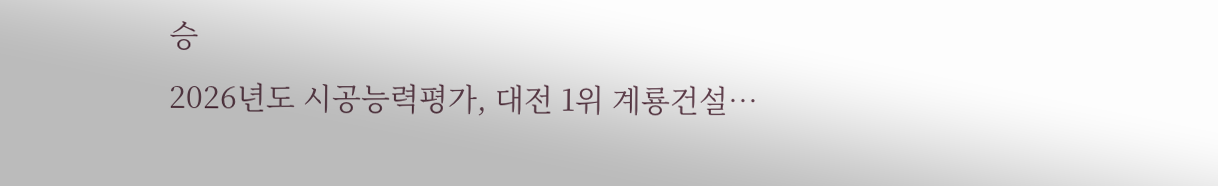승
2026년도 시공능력평가, 대전 1위 계룡건설…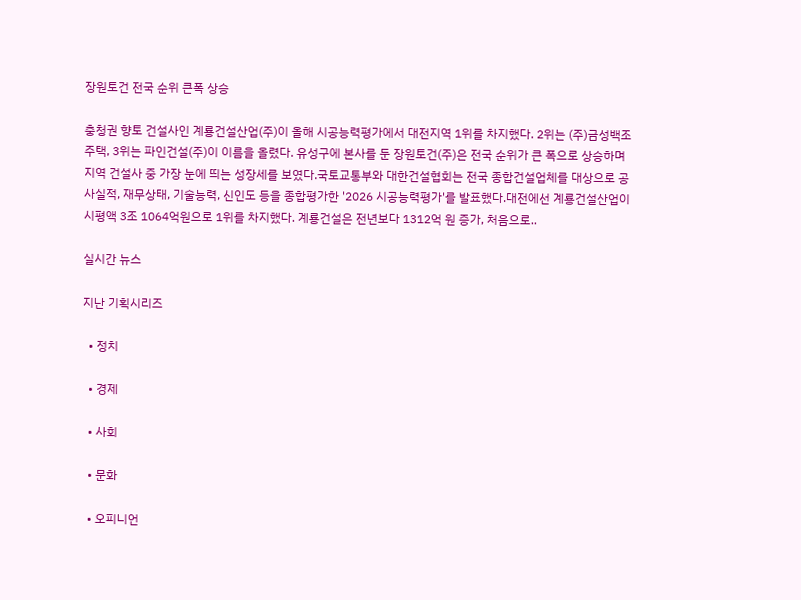장원토건 전국 순위 큰폭 상승

충청권 향토 건설사인 계룡건설산업(주)이 올해 시공능력평가에서 대전지역 1위를 차지했다. 2위는 (주)금성백조주택, 3위는 파인건설(주)이 이름을 올렸다. 유성구에 본사를 둔 장원토건(주)은 전국 순위가 큰 폭으로 상승하며 지역 건설사 중 가장 눈에 띄는 성장세를 보였다.국토교통부와 대한건설협회는 전국 종합건설업체를 대상으로 공사실적, 재무상태, 기술능력, 신인도 등을 종합평가한 '2026 시공능력평가'를 발표했다.대전에선 계룡건설산업이 시평액 3조 1064억원으로 1위를 차지했다. 계룡건설은 전년보다 1312억 원 증가, 처음으로..

실시간 뉴스

지난 기획시리즈

  • 정치

  • 경제

  • 사회

  • 문화

  • 오피니언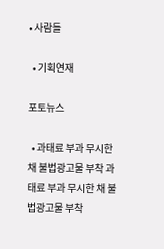• 사람들

  • 기획연재

포토뉴스

  • 과태료 부과 무시한 채 불법광고물 부착 과태료 부과 무시한 채 불법광고물 부착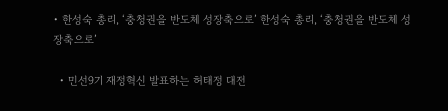• 한성숙 총리, ‘충청권을 반도체 성장축으로’ 한성숙 총리, ‘충청권을 반도체 성장축으로’

  • 민선9기 재정혁신 발표하는 허태정 대전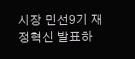시장 민선9기 재정혁신 발표하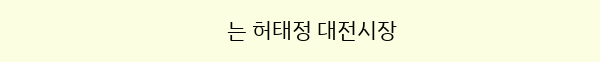는 허태정 대전시장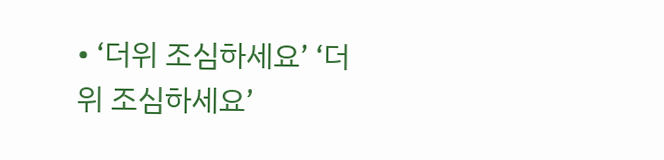• ‘더위 조심하세요’ ‘더위 조심하세요’